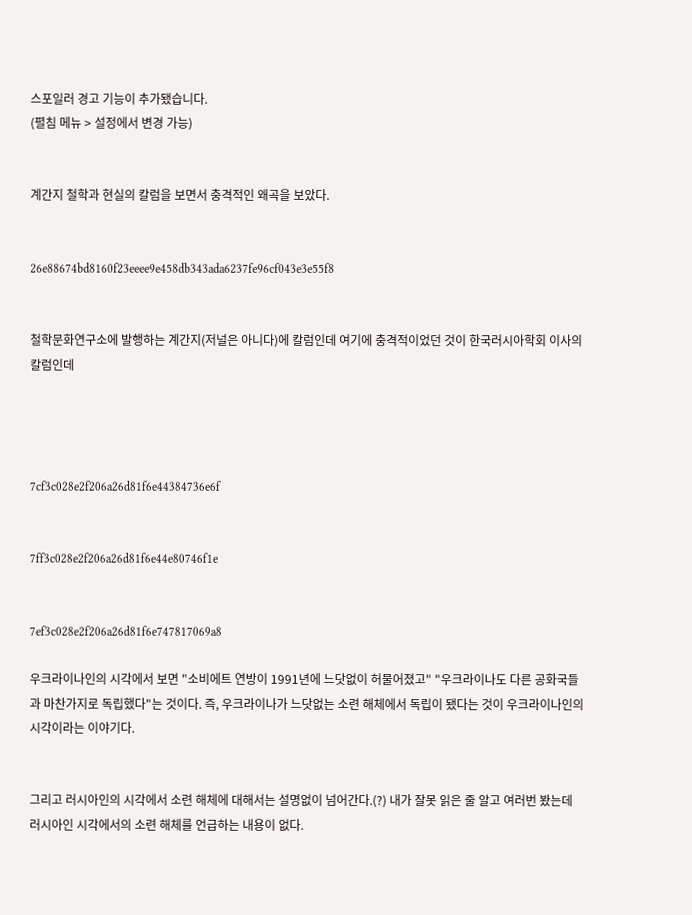스포일러 경고 기능이 추가됐습니다.
(펼침 메뉴 > 설정에서 변경 가능)


계간지 철학과 현실의 칼럼을 보면서 충격적인 왜곡을 보았다.


26e88674bd8160f23eeee9e458db343ada6237fe96cf043e3e55f8


철학문화연구소에 발행하는 계간지(저널은 아니다)에 칼럼인데 여기에 충격적이었던 것이 한국러시아학회 이사의 칼럼인데




7cf3c028e2f206a26d81f6e44384736e6f


7ff3c028e2f206a26d81f6e44e80746f1e


7ef3c028e2f206a26d81f6e747817069a8

우크라이나인의 시각에서 보면 "소비에트 연방이 1991년에 느닷없이 허물어졌고" "우크라이나도 다른 공화국들과 마찬가지로 독립했다"는 것이다. 즉, 우크라이나가 느닷없는 소련 해체에서 독립이 됐다는 것이 우크라이나인의 시각이라는 이야기다.


그리고 러시아인의 시각에서 소련 해체에 대해서는 설명없이 넘어간다.(?) 내가 잘못 읽은 줄 알고 여러번 봤는데 러시아인 시각에서의 소련 해체를 언급하는 내용이 없다.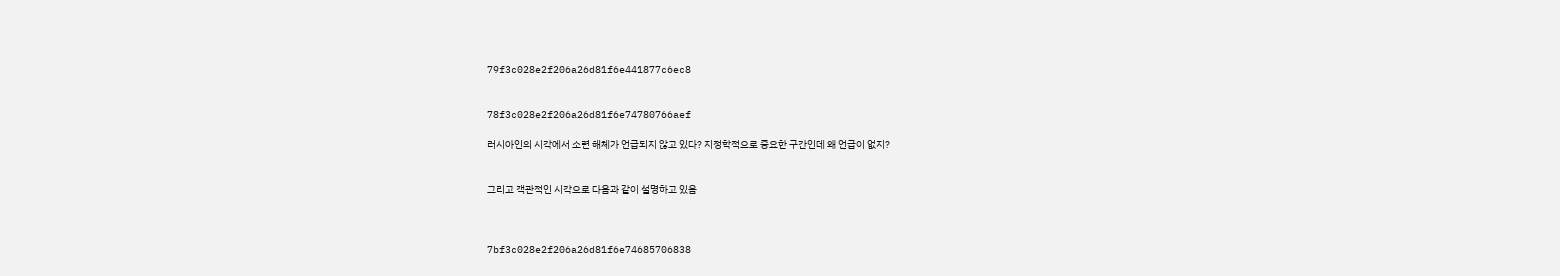79f3c028e2f206a26d81f6e441877c6ec8


78f3c028e2f206a26d81f6e74780766aef

러시아인의 시각에서 소련 해체가 언급되지 않고 있다? 지정학적으로 중요한 구간인데 왜 언급이 없지?


그리고 객관적인 시각으로 다음과 같이 설명하고 있음



7bf3c028e2f206a26d81f6e74685706838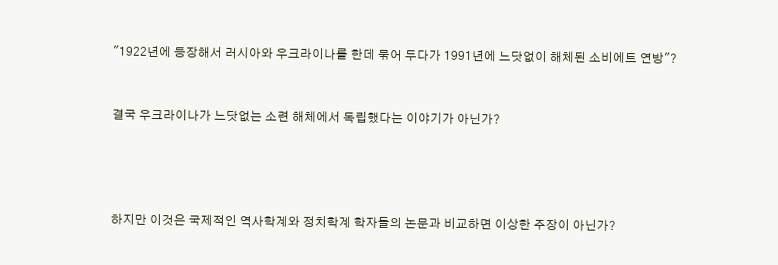"1922년에 등장해서 러시아와 우크라이나를 한데 묶어 두다가 1991년에 느닷없이 해체된 소비에트 연방"?


결국 우크라이나가 느닷없는 소련 해체에서 독립했다는 이야기가 아닌가?




하지만 이것은 국제적인 역사학계와 정치학계 학자들의 논문과 비교하면 이상한 주장이 아닌가?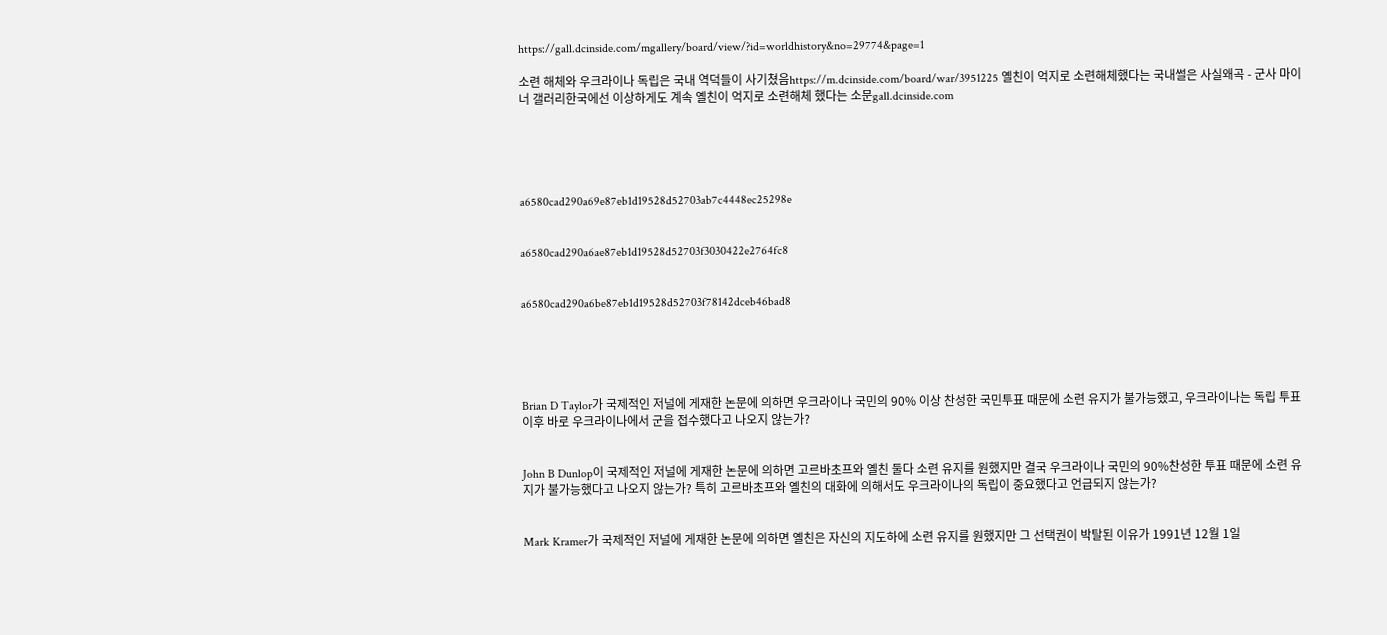https://gall.dcinside.com/mgallery/board/view/?id=worldhistory&no=29774&page=1

소련 해체와 우크라이나 독립은 국내 역덕들이 사기쳤음https://m.dcinside.com/board/war/3951225 옐친이 억지로 소련해체했다는 국내썰은 사실왜곡 - 군사 마이너 갤러리한국에선 이상하게도 계속 옐친이 억지로 소련해체 했다는 소문gall.dcinside.com





a6580cad290a69e87eb1d19528d52703ab7c4448ec25298e


a6580cad290a6ae87eb1d19528d52703f3030422e2764fc8


a6580cad290a6be87eb1d19528d52703f78142dceb46bad8





Brian D Taylor가 국제적인 저널에 게재한 논문에 의하면 우크라이나 국민의 90% 이상 찬성한 국민투표 때문에 소련 유지가 불가능했고, 우크라이나는 독립 투표 이후 바로 우크라이나에서 군을 접수했다고 나오지 않는가?


John B Dunlop이 국제적인 저널에 게재한 논문에 의하면 고르바초프와 옐친 둘다 소련 유지를 원했지만 결국 우크라이나 국민의 90%찬성한 투표 때문에 소련 유지가 불가능했다고 나오지 않는가? 특히 고르바초프와 옐친의 대화에 의해서도 우크라이나의 독립이 중요했다고 언급되지 않는가?


Mark Kramer가 국제적인 저널에 게재한 논문에 의하면 옐친은 자신의 지도하에 소련 유지를 원했지만 그 선택권이 박탈된 이유가 1991년 12월 1일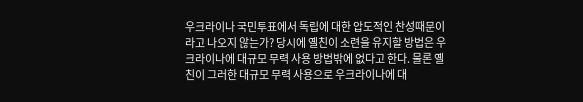우크라이나 국민투표에서 독립에 대한 압도적인 찬성때문이라고 나오지 않는가? 당시에 옐친이 소련을 유지할 방법은 우크라이나에 대규모 무력 사용 방법밖에 없다고 한다. 물론 옐친이 그러한 대규모 무력 사용으로 우크라이나에 대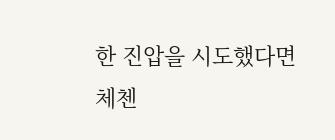한 진압을 시도했다면 체첸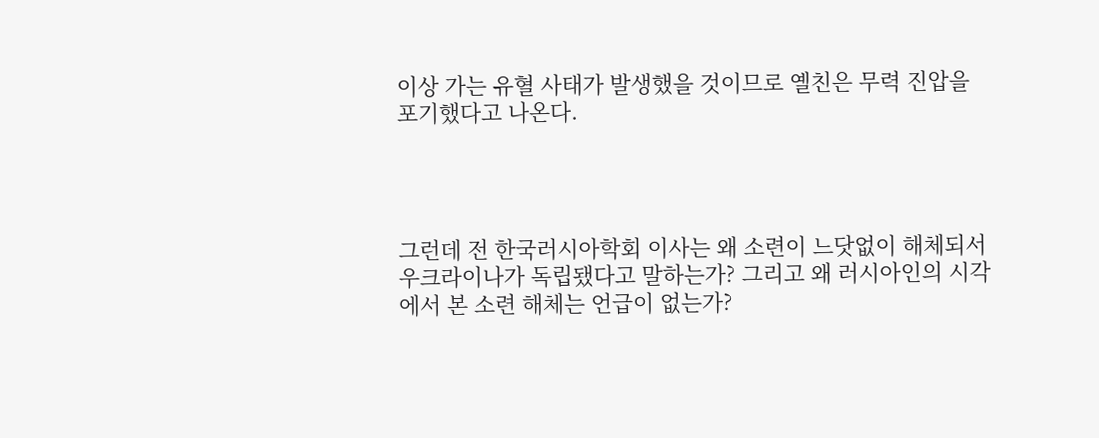이상 가는 유혈 사태가 발생했을 것이므로 옐친은 무력 진압을 포기했다고 나온다.




그런데 전 한국러시아학회 이사는 왜 소련이 느닷없이 해체되서 우크라이나가 독립됐다고 말하는가? 그리고 왜 러시아인의 시각에서 본 소련 해체는 언급이 없는가?